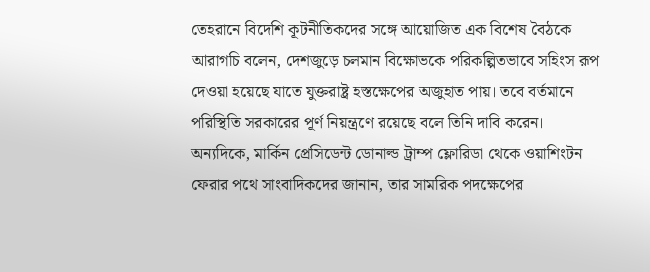তেহরানে বিদেশি কূটনীতিকদের সঙ্গে আয়োজিত এক বিশেষ বৈঠকে আরাগচি বলেন, দেশজুড়ে চলমান বিক্ষোভকে পরিকল্পিতভাবে সহিংস রূপ দেওয়া হয়েছে যাতে যুক্তরাষ্ট্র হস্তক্ষেপের অজুহাত পায়। তবে বর্তমানে পরিস্থিতি সরকারের পূর্ণ নিয়ন্ত্রণে রয়েছে বলে তিনি দাবি করেন। অন্যদিকে, মার্কিন প্রেসিডেন্ট ডোনাল্ড ট্রাম্প ফ্লোরিডা থেকে ওয়াশিংটন ফেরার পথে সাংবাদিকদের জানান, তার সামরিক পদক্ষেপের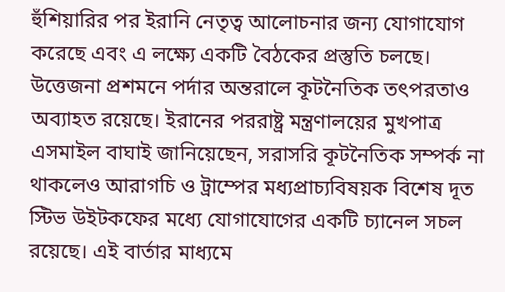হুঁশিয়ারির পর ইরানি নেতৃত্ব আলোচনার জন্য যোগাযোগ করেছে এবং এ লক্ষ্যে একটি বৈঠকের প্রস্তুতি চলছে।
উত্তেজনা প্রশমনে পর্দার অন্তরালে কূটনৈতিক তৎপরতাও অব্যাহত রয়েছে। ইরানের পররাষ্ট্র মন্ত্রণালয়ের মুখপাত্র এসমাইল বাঘাই জানিয়েছেন, সরাসরি কূটনৈতিক সম্পর্ক না থাকলেও আরাগচি ও ট্রাম্পের মধ্যপ্রাচ্যবিষয়ক বিশেষ দূত স্টিভ উইটকফের মধ্যে যোগাযোগের একটি চ্যানেল সচল রয়েছে। এই বার্তার মাধ্যমে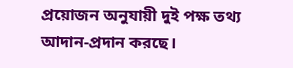প্রয়োজন অনুযায়ী দুই পক্ষ তথ্য আদান-প্রদান করছে।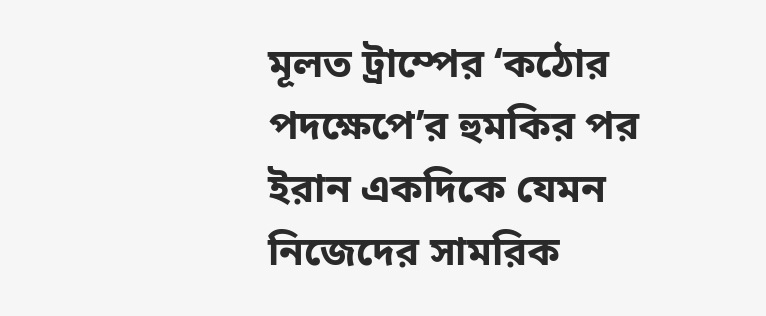মূলত ট্রাম্পের ‘কঠোর পদক্ষেপে’র হুমকির পর ইরান একদিকে যেমন নিজেদের সামরিক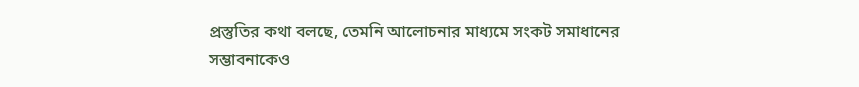প্রস্তুতির কথা বলছে, তেমনি আলোচনার মাধ্যমে সংকট সমাধানের সম্ভাবনাকেও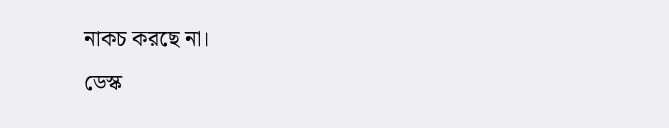নাকচ করছে না।
ডেস্ক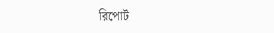রিপোর্ট